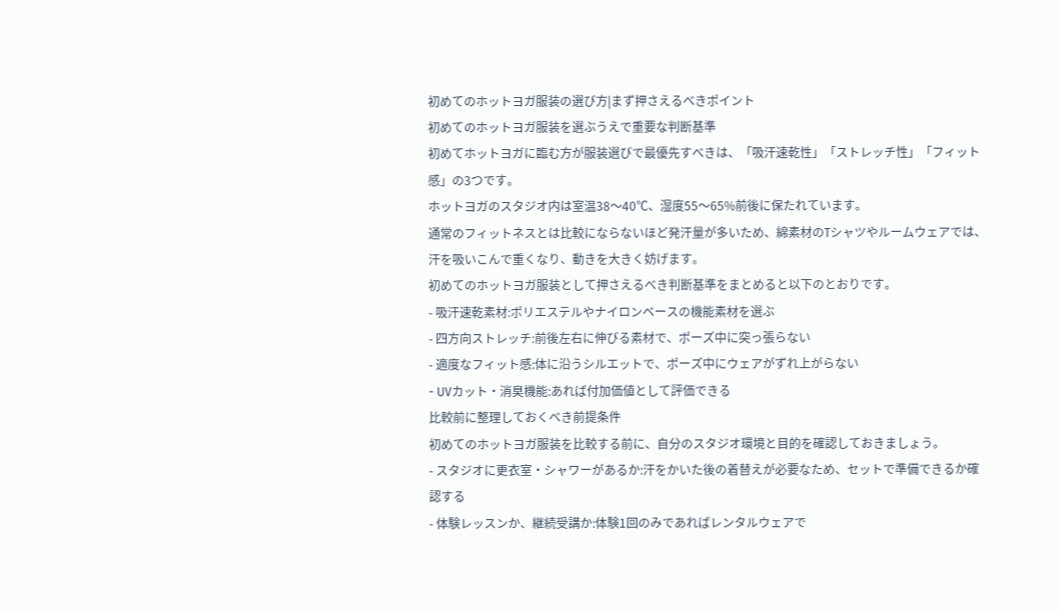初めてのホットヨガ服装の選び方|まず押さえるべきポイント
初めてのホットヨガ服装を選ぶうえで重要な判断基準
初めてホットヨガに臨む方が服装選びで最優先すべきは、「吸汗速乾性」「ストレッチ性」「フィット感」の3つです。
ホットヨガのスタジオ内は室温38〜40℃、湿度55〜65%前後に保たれています。
通常のフィットネスとは比較にならないほど発汗量が多いため、綿素材のTシャツやルームウェアでは、汗を吸いこんで重くなり、動きを大きく妨げます。
初めてのホットヨガ服装として押さえるべき判断基準をまとめると以下のとおりです。
- 吸汗速乾素材:ポリエステルやナイロンベースの機能素材を選ぶ
- 四方向ストレッチ:前後左右に伸びる素材で、ポーズ中に突っ張らない
- 適度なフィット感:体に沿うシルエットで、ポーズ中にウェアがずれ上がらない
- UVカット・消臭機能:あれば付加価値として評価できる
比較前に整理しておくべき前提条件
初めてのホットヨガ服装を比較する前に、自分のスタジオ環境と目的を確認しておきましょう。
- スタジオに更衣室・シャワーがあるか:汗をかいた後の着替えが必要なため、セットで準備できるか確認する
- 体験レッスンか、継続受講か:体験1回のみであればレンタルウェアで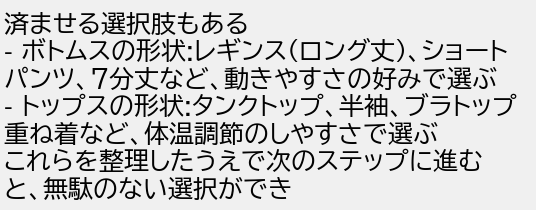済ませる選択肢もある
- ボトムスの形状:レギンス(ロング丈)、ショートパンツ、7分丈など、動きやすさの好みで選ぶ
- トップスの形状:タンクトップ、半袖、ブラトップ重ね着など、体温調節のしやすさで選ぶ
これらを整理したうえで次のステップに進むと、無駄のない選択ができ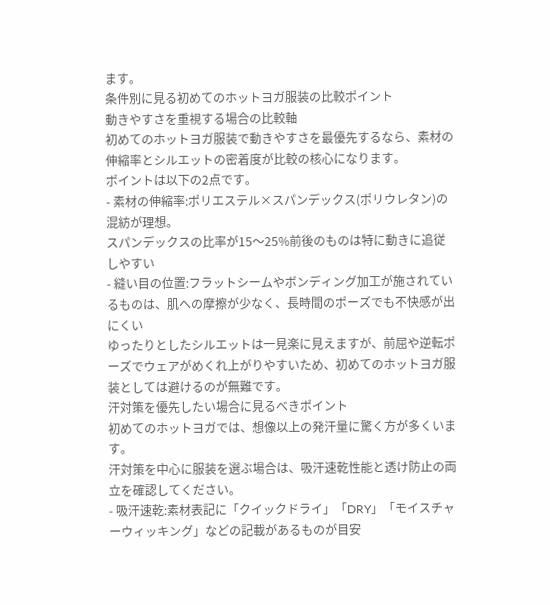ます。
条件別に見る初めてのホットヨガ服装の比較ポイント
動きやすさを重視する場合の比較軸
初めてのホットヨガ服装で動きやすさを最優先するなら、素材の伸縮率とシルエットの密着度が比較の核心になります。
ポイントは以下の2点です。
- 素材の伸縮率:ポリエステル×スパンデックス(ポリウレタン)の混紡が理想。
スパンデックスの比率が15〜25%前後のものは特に動きに追従しやすい
- 縫い目の位置:フラットシームやボンディング加工が施されているものは、肌への摩擦が少なく、長時間のポーズでも不快感が出にくい
ゆったりとしたシルエットは一見楽に見えますが、前屈や逆転ポーズでウェアがめくれ上がりやすいため、初めてのホットヨガ服装としては避けるのが無難です。
汗対策を優先したい場合に見るべきポイント
初めてのホットヨガでは、想像以上の発汗量に驚く方が多くいます。
汗対策を中心に服装を選ぶ場合は、吸汗速乾性能と透け防止の両立を確認してください。
- 吸汗速乾:素材表記に「クイックドライ」「DRY」「モイスチャーウィッキング」などの記載があるものが目安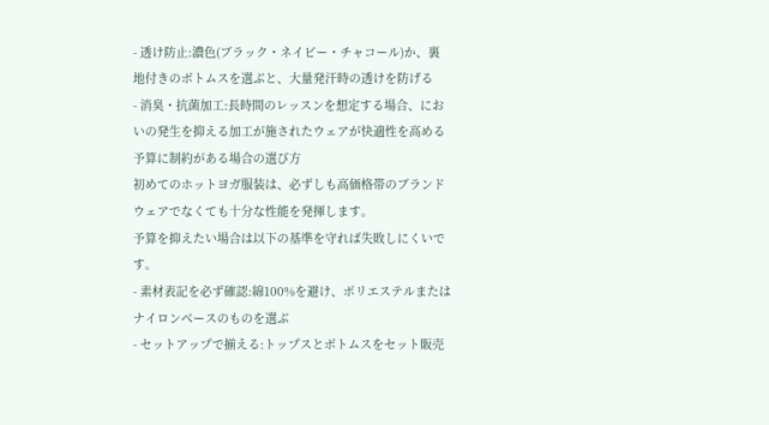- 透け防止:濃色(ブラック・ネイビー・チャコール)か、裏地付きのボトムスを選ぶと、大量発汗時の透けを防げる
- 消臭・抗菌加工:長時間のレッスンを想定する場合、においの発生を抑える加工が施されたウェアが快適性を高める
予算に制約がある場合の選び方
初めてのホットヨガ服装は、必ずしも高価格帯のブランドウェアでなくても十分な性能を発揮します。
予算を抑えたい場合は以下の基準を守れば失敗しにくいです。
- 素材表記を必ず確認:綿100%を避け、ポリエステルまたはナイロンベースのものを選ぶ
- セットアップで揃える:トップスとボトムスをセット販売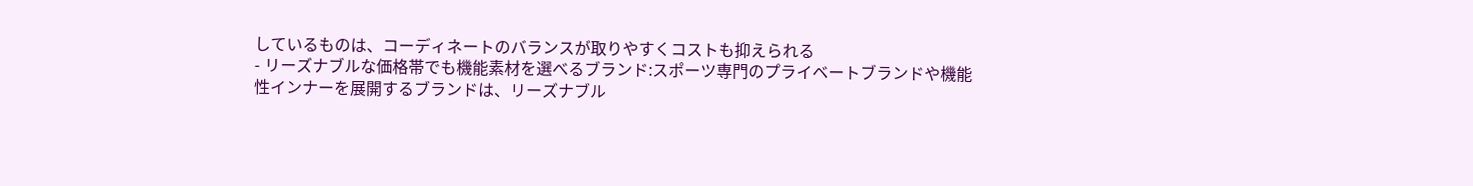しているものは、コーディネートのバランスが取りやすくコストも抑えられる
- リーズナブルな価格帯でも機能素材を選べるブランド:スポーツ専門のプライベートブランドや機能性インナーを展開するブランドは、リーズナブル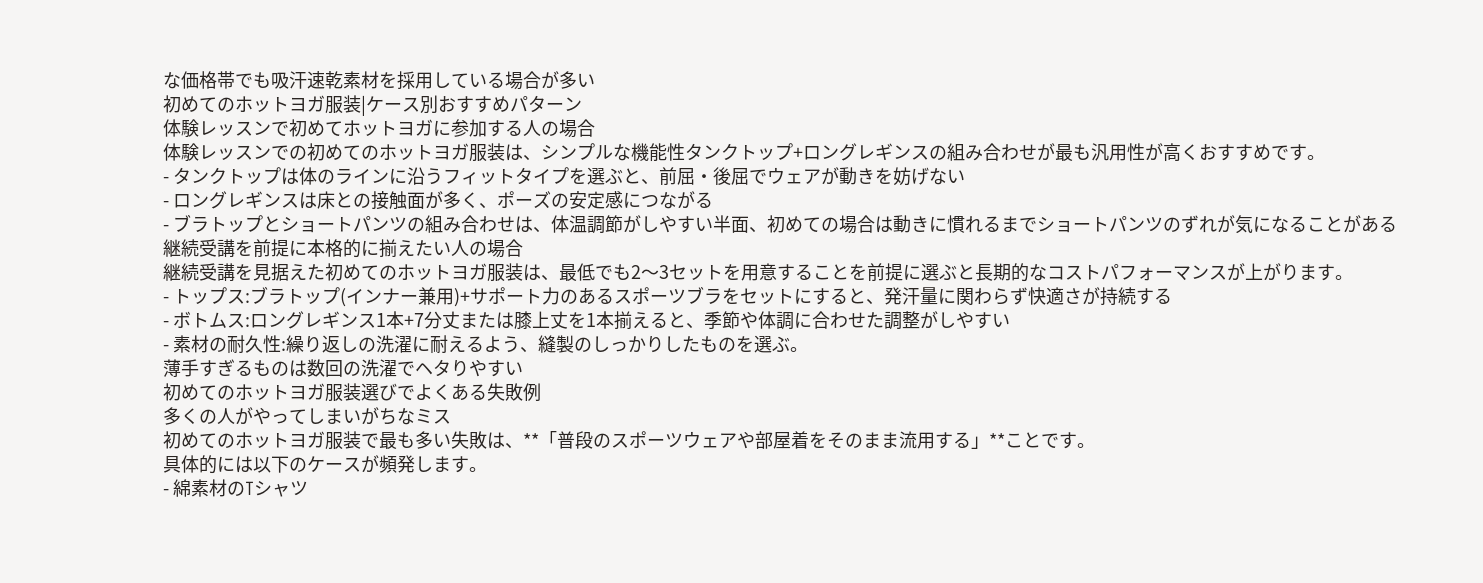な価格帯でも吸汗速乾素材を採用している場合が多い
初めてのホットヨガ服装|ケース別おすすめパターン
体験レッスンで初めてホットヨガに参加する人の場合
体験レッスンでの初めてのホットヨガ服装は、シンプルな機能性タンクトップ+ロングレギンスの組み合わせが最も汎用性が高くおすすめです。
- タンクトップは体のラインに沿うフィットタイプを選ぶと、前屈・後屈でウェアが動きを妨げない
- ロングレギンスは床との接触面が多く、ポーズの安定感につながる
- ブラトップとショートパンツの組み合わせは、体温調節がしやすい半面、初めての場合は動きに慣れるまでショートパンツのずれが気になることがある
継続受講を前提に本格的に揃えたい人の場合
継続受講を見据えた初めてのホットヨガ服装は、最低でも2〜3セットを用意することを前提に選ぶと長期的なコストパフォーマンスが上がります。
- トップス:ブラトップ(インナー兼用)+サポート力のあるスポーツブラをセットにすると、発汗量に関わらず快適さが持続する
- ボトムス:ロングレギンス1本+7分丈または膝上丈を1本揃えると、季節や体調に合わせた調整がしやすい
- 素材の耐久性:繰り返しの洗濯に耐えるよう、縫製のしっかりしたものを選ぶ。
薄手すぎるものは数回の洗濯でヘタりやすい
初めてのホットヨガ服装選びでよくある失敗例
多くの人がやってしまいがちなミス
初めてのホットヨガ服装で最も多い失敗は、**「普段のスポーツウェアや部屋着をそのまま流用する」**ことです。
具体的には以下のケースが頻発します。
- 綿素材のTシャツ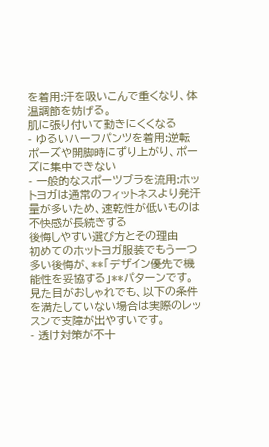を着用:汗を吸いこんで重くなり、体温調節を妨げる。
肌に張り付いて動きにくくなる
- ゆるいハーフパンツを着用:逆転ポーズや開脚時にずり上がり、ポーズに集中できない
- 一般的なスポーツブラを流用:ホットヨガは通常のフィットネスより発汗量が多いため、速乾性が低いものは不快感が長続きする
後悔しやすい選び方とその理由
初めてのホットヨガ服装でもう一つ多い後悔が、**「デザイン優先で機能性を妥協する」**パターンです。
見た目がおしゃれでも、以下の条件を満たしていない場合は実際のレッスンで支障が出やすいです。
- 透け対策が不十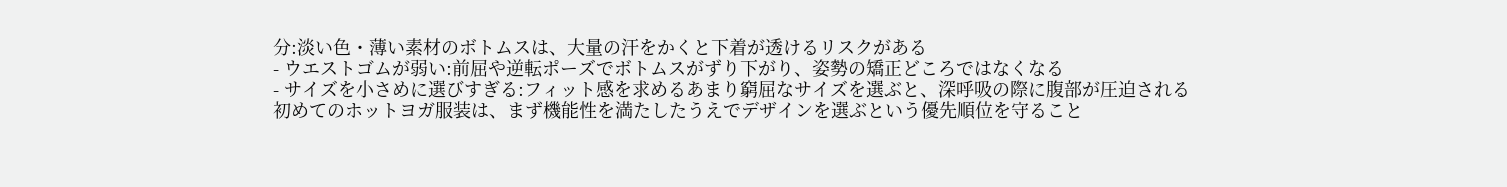分:淡い色・薄い素材のボトムスは、大量の汗をかくと下着が透けるリスクがある
- ウエストゴムが弱い:前屈や逆転ポーズでボトムスがずり下がり、姿勢の矯正どころではなくなる
- サイズを小さめに選びすぎる:フィット感を求めるあまり窮屈なサイズを選ぶと、深呼吸の際に腹部が圧迫される
初めてのホットヨガ服装は、まず機能性を満たしたうえでデザインを選ぶという優先順位を守ること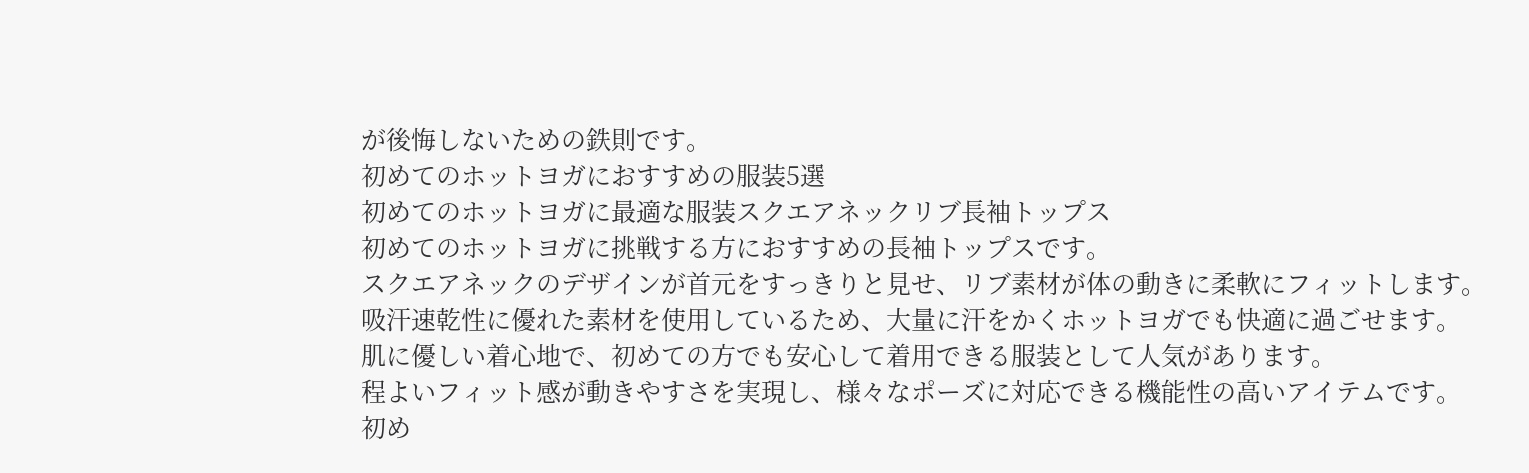が後悔しないための鉄則です。
初めてのホットヨガにおすすめの服装5選
初めてのホットヨガに最適な服装スクエアネックリブ長袖トップス
初めてのホットヨガに挑戦する方におすすめの長袖トップスです。
スクエアネックのデザインが首元をすっきりと見せ、リブ素材が体の動きに柔軟にフィットします。
吸汗速乾性に優れた素材を使用しているため、大量に汗をかくホットヨガでも快適に過ごせます。
肌に優しい着心地で、初めての方でも安心して着用できる服装として人気があります。
程よいフィット感が動きやすさを実現し、様々なポーズに対応できる機能性の高いアイテムです。
初め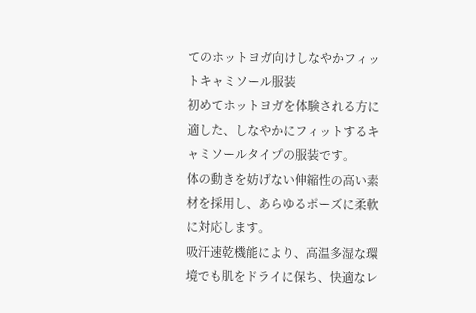てのホットヨガ向けしなやかフィットキャミソール服装
初めてホットヨガを体験される方に適した、しなやかにフィットするキャミソールタイプの服装です。
体の動きを妨げない伸縮性の高い素材を採用し、あらゆるポーズに柔軟に対応します。
吸汗速乾機能により、高温多湿な環境でも肌をドライに保ち、快適なレ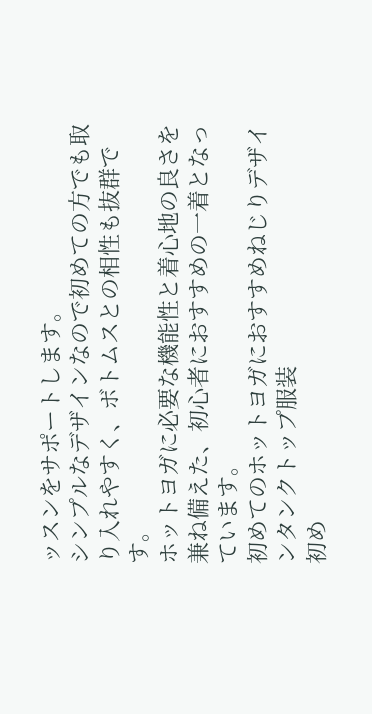ッスンをサポートします。
シンプルなデザインなので初めての方でも取り入れやすく、ボトムスとの相性も抜群です。
ホットヨガに必要な機能性と着心地の良さを兼ね備えた、初心者におすすめの一着となっています。
初めてのホットヨガにおすすめねじりデザインタンクトップ服装
初め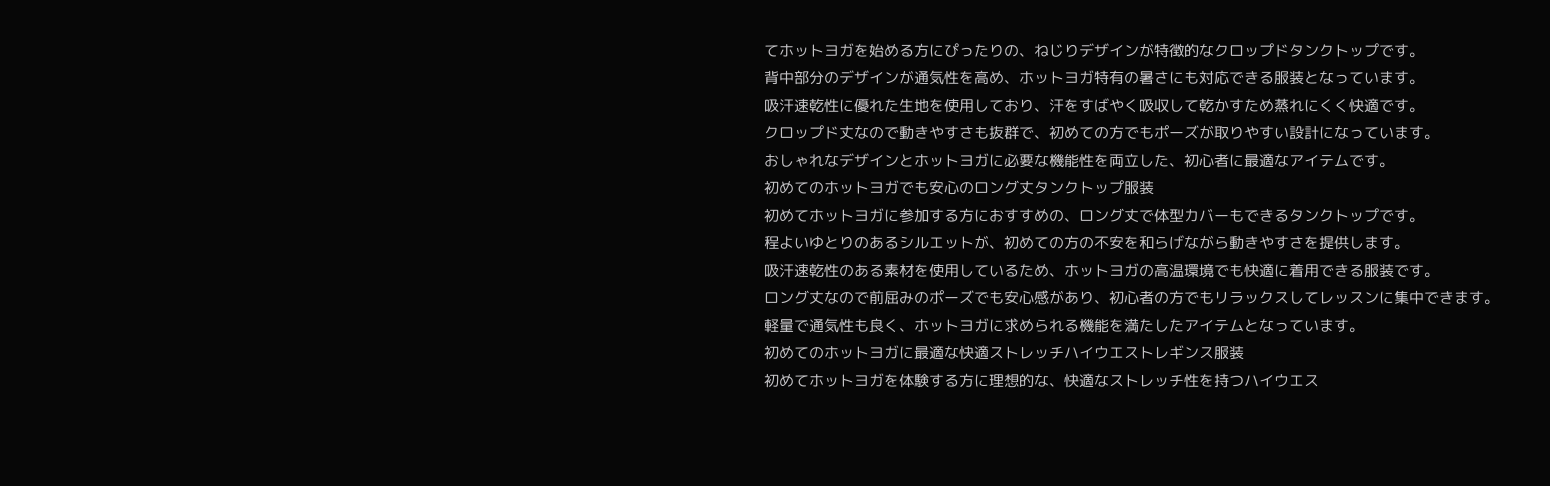てホットヨガを始める方にぴったりの、ねじりデザインが特徴的なクロップドタンクトップです。
背中部分のデザインが通気性を高め、ホットヨガ特有の暑さにも対応できる服装となっています。
吸汗速乾性に優れた生地を使用しており、汗をすばやく吸収して乾かすため蒸れにくく快適です。
クロップド丈なので動きやすさも抜群で、初めての方でもポーズが取りやすい設計になっています。
おしゃれなデザインとホットヨガに必要な機能性を両立した、初心者に最適なアイテムです。
初めてのホットヨガでも安心のロング丈タンクトップ服装
初めてホットヨガに参加する方におすすめの、ロング丈で体型カバーもできるタンクトップです。
程よいゆとりのあるシルエットが、初めての方の不安を和らげながら動きやすさを提供します。
吸汗速乾性のある素材を使用しているため、ホットヨガの高温環境でも快適に着用できる服装です。
ロング丈なので前屈みのポーズでも安心感があり、初心者の方でもリラックスしてレッスンに集中できます。
軽量で通気性も良く、ホットヨガに求められる機能を満たしたアイテムとなっています。
初めてのホットヨガに最適な快適ストレッチハイウエストレギンス服装
初めてホットヨガを体験する方に理想的な、快適なストレッチ性を持つハイウエス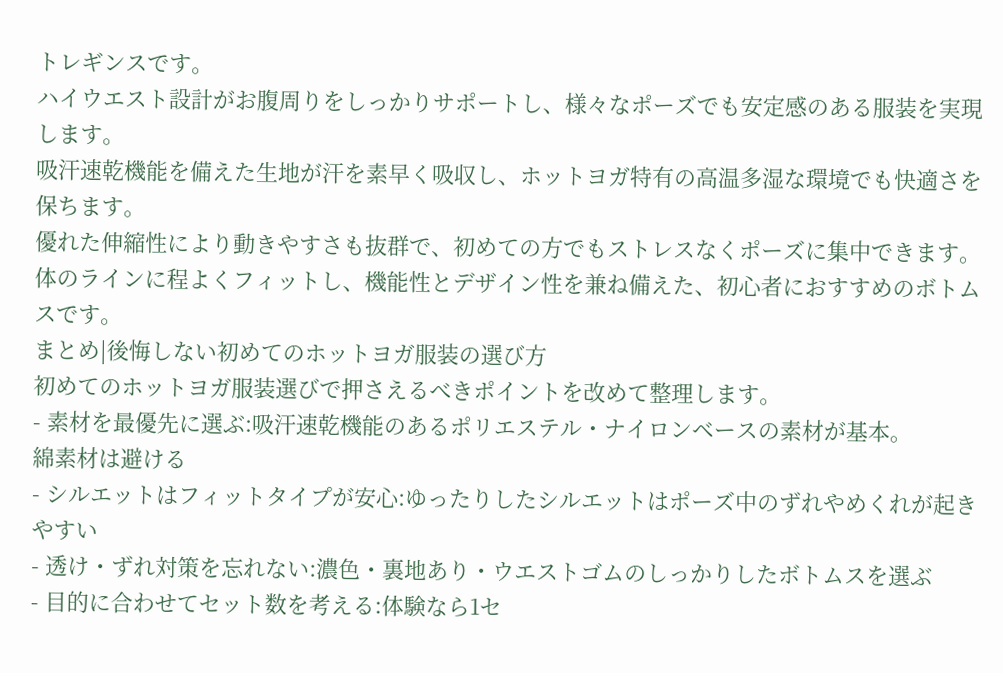トレギンスです。
ハイウエスト設計がお腹周りをしっかりサポートし、様々なポーズでも安定感のある服装を実現します。
吸汗速乾機能を備えた生地が汗を素早く吸収し、ホットヨガ特有の高温多湿な環境でも快適さを保ちます。
優れた伸縮性により動きやすさも抜群で、初めての方でもストレスなくポーズに集中できます。
体のラインに程よくフィットし、機能性とデザイン性を兼ね備えた、初心者におすすめのボトムスです。
まとめ|後悔しない初めてのホットヨガ服装の選び方
初めてのホットヨガ服装選びで押さえるべきポイントを改めて整理します。
- 素材を最優先に選ぶ:吸汗速乾機能のあるポリエステル・ナイロンベースの素材が基本。
綿素材は避ける
- シルエットはフィットタイプが安心:ゆったりしたシルエットはポーズ中のずれやめくれが起きやすい
- 透け・ずれ対策を忘れない:濃色・裏地あり・ウエストゴムのしっかりしたボトムスを選ぶ
- 目的に合わせてセット数を考える:体験なら1セ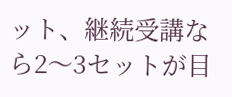ット、継続受講なら2〜3セットが目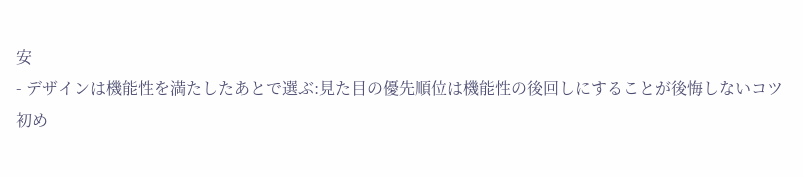安
- デザインは機能性を満たしたあとで選ぶ:見た目の優先順位は機能性の後回しにすることが後悔しないコツ
初め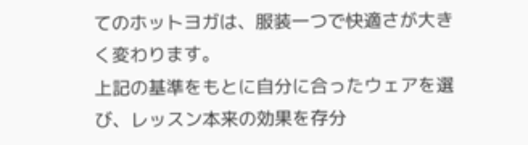てのホットヨガは、服装一つで快適さが大きく変わります。
上記の基準をもとに自分に合ったウェアを選び、レッスン本来の効果を存分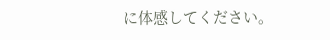に体感してください。